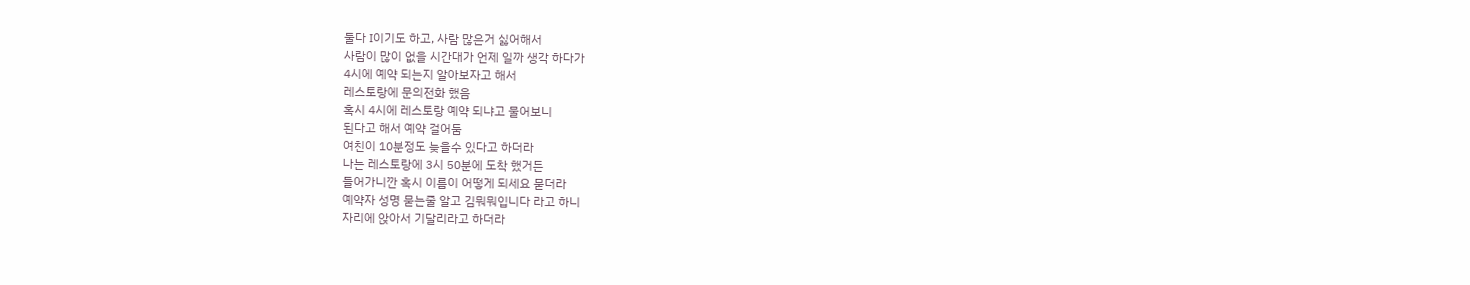둘다 I이기도 하고, 사람 많은거 싫어해서
사람이 많이 없을 시간대가 언제 일까 생각 하다가
4시에 예약 되는지 알아보자고 해서
레스토랑에 문의전화 했음
혹시 4시에 레스토랑 예약 되냐고 물어보니
된다고 해서 예약 걸어둠
여친이 10분정도 늦을수 있다고 하더라
나는 레스토랑에 3시 50분에 도착 했거든
들어가니깐 혹시 이름이 어떻게 되세요 묻더라
예약자 성명 묻는줄 알고 김뭐뭐입니다 라고 하니
자리에 앉아서 기달리라고 하더라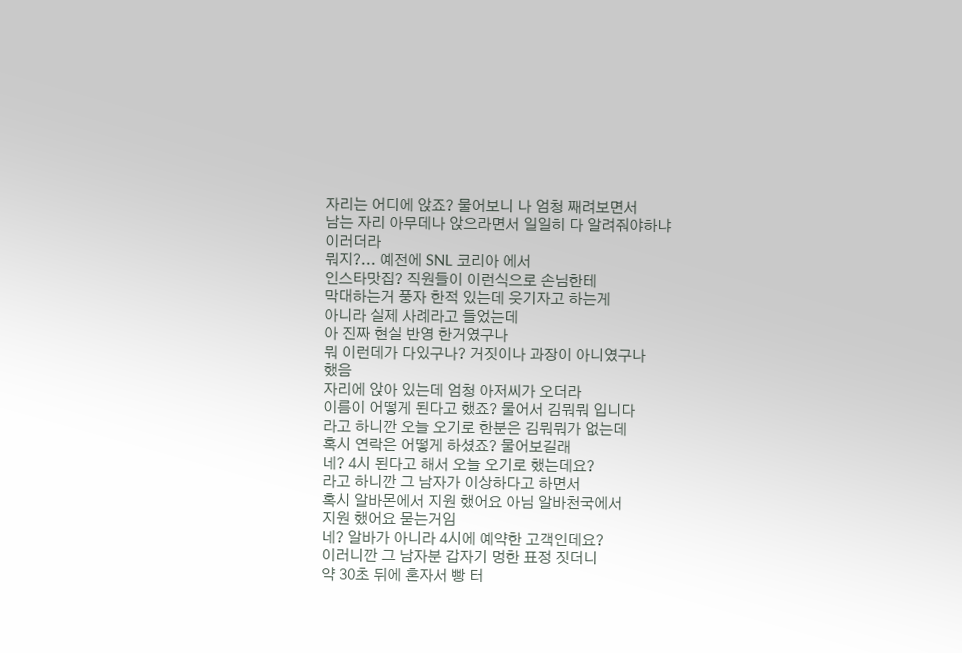자리는 어디에 앉죠? 물어보니 나 엄청 째려보면서
남는 자리 아무데나 앉으라면서 일일히 다 알려줘야하냐
이러더라
뭐지?... 예전에 SNL 코리아 에서
인스타맛집? 직원들이 이런식으로 손님한테
막대하는거 풍자 한적 있는데 웃기자고 하는게
아니라 실제 사례라고 들었는데
아 진짜 현실 반영 한거였구나
뭐 이런데가 다있구나? 거짓이나 과장이 아니였구나
했음
자리에 앉아 있는데 엄청 아저씨가 오더라
이름이 어떻게 된다고 했죠? 물어서 김뭐뭐 입니다
라고 하니깐 오늘 오기로 한분은 김뭐뭐가 없는데
혹시 연락은 어떻게 하셨죠? 물어보길래
네? 4시 된다고 해서 오늘 오기로 했는데요?
라고 하니깐 그 남자가 이상하다고 하면서
혹시 알바몬에서 지원 했어요 아님 알바천국에서
지원 했어요 묻는거임
네? 알바가 아니라 4시에 예약한 고객인데요?
이러니깐 그 남자분 갑자기 멍한 표정 짓더니
약 30초 뒤에 혼자서 빵 터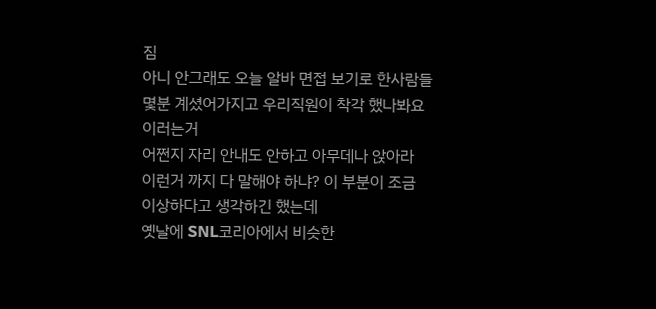짐
아니 안그래도 오늘 알바 면접 보기로 한사람들
몇분 계셨어가지고 우리직원이 착각 했나봐요
이러는거
어쩐지 자리 안내도 안하고 아무데나 앉아라
이런거 까지 다 말해야 하냐? 이 부분이 조금
이상하다고 생각하긴 했는데
옛날에 SNL코리아에서 비슷한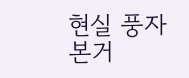현실 풍자 본거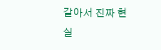같아서 진짜 현실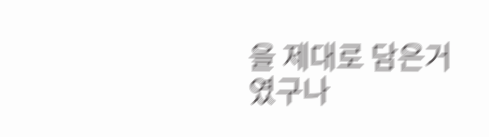을 제대로 담은거였구나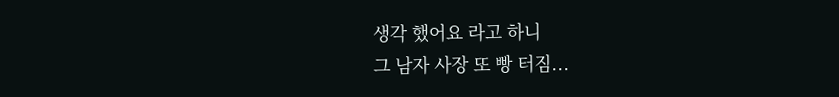생각 했어요 라고 하니
그 남자 사장 또 빵 터짐...